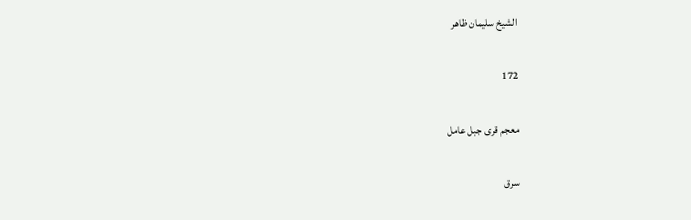الشيخ سليمان ظاهر

172

معجم قرى جبل عامل

سرق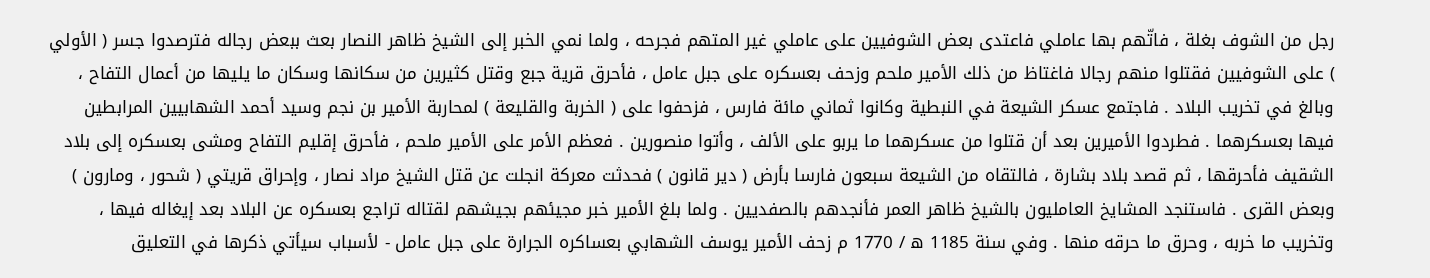رجل من الشوف بغلة ، فاتّهم بها عاملي فاعتدى بعض الشوفيين على عاملي غير المتهم فجرحه ، ولما نمي الخبر إلى الشيخ ظاهر النصار بعث ببعض رجاله فترصدوا جسر ( الأولي ) على الشوفيين فقتلوا منهم رجالا فاغتاظ من ذلك الأمير ملحم وزحف بعسكره على جبل عامل ، فأحرق قرية جبع وقتل كثيرين من سكانها وسكان ما يليها من أعمال التفاح ، وبالغ في تخريب البلاد . فاجتمع عسكر الشيعة في النبطية وكانوا ثماني مائة فارس ، فزحفوا على ( الخربة والقليعة ) لمحاربة الأمير بن نجم وسيد أحمد الشهابيين المرابطين فيها بعسكرهما . فطردوا الأميرين بعد أن قتلوا من عسكرهما ما يربو على الألف ، وأتوا منصورين . فعظم الأمر على الأمير ملحم ، فأحرق إقليم التفاح ومشى بعسكره إلى بلاد الشقيف فأحرقها ، ثم قصد بلاد بشارة ، فالتقاه من الشيعة سبعون فارسا بأرض ( دير قانون ) فحدثت معركة انجلت عن قتل الشيخ مراد نصار ، وإحراق قريتي ( شحور ، ومارون ) وبعض القرى . فاستنجد المشايخ العامليون بالشيخ ظاهر العمر فأنجدهم بالصفديين . ولما بلغ الأمير خبر مجيئهم بجيشهم لقتاله تراجع بعسكره عن البلاد بعد إيغاله فيها ، وتخريب ما خربه ، وحرق ما حرقه منها . وفي سنة 1185 ه / 1770 م زحف الأمير يوسف الشهابي بعساكره الجرارة على جبل عامل - لأسباب سيأتي ذكرها في التعليق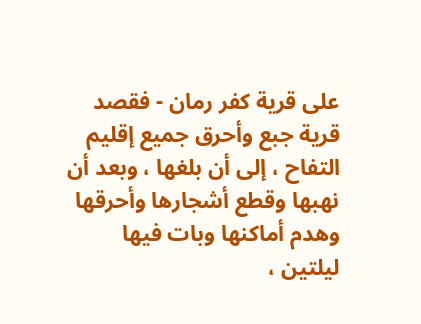على قرية كفر رمان - فقصد قرية جبع وأحرق جميع إقليم التفاح ، إلى أن بلغها ، وبعد أن نهبها وقطع أشجارها وأحرقها وهدم أماكنها وبات فيها ليلتين ،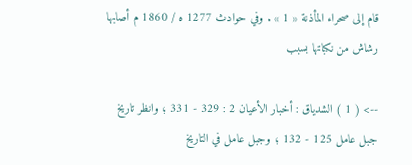قام إلى صحراء المأذنة « 1 » . وفي حوادث 1277 ه / 1860 م أصابها رشاش من نكباتها بسبب

--> ( 1 ) الشدياق : أخبار الأعيان 2 : 329 - 331 ؛ وانظر تاريخ جبل عامل 125 - 132 ؛ وجبل عامل في التاريخ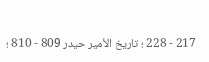217 - 228 ؛ تاريخ الأمير حيدر 809 - 810 ؛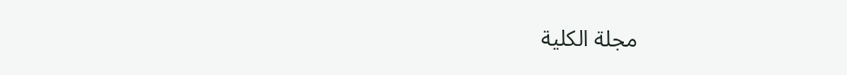مجلة الكلية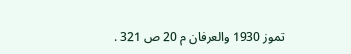تموز 1930 والعرفان م 20 ص 321 .